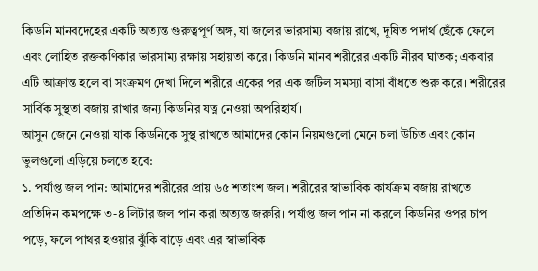কিডনি মানবদেহের একটি অত্যন্ত গুরুত্বপূর্ণ অঙ্গ, যা জলের ভারসাম্য বজায় রাখে, দূষিত পদার্থ ছেঁকে ফেলে এবং লোহিত রক্তকণিকার ভারসাম্য রক্ষায় সহায়তা করে। কিডনি মানব শরীরের একটি নীরব ঘাতক; একবার এটি আক্রান্ত হলে বা সংক্রমণ দেখা দিলে শরীরে একের পর এক জটিল সমস্যা বাসা বাঁধতে শুরু করে। শরীরের সার্বিক সুস্থতা বজায় রাখার জন্য কিডনির যত্ন নেওয়া অপরিহার্য।
আসুন জেনে নেওয়া যাক কিডনিকে সুস্থ রাখতে আমাদের কোন নিয়মগুলো মেনে চলা উচিত এবং কোন ভুলগুলো এড়িয়ে চলতে হবে:
১. পর্যাপ্ত জল পান: আমাদের শরীরের প্রায় ৬৫ শতাংশ জল। শরীরের স্বাভাবিক কার্যক্রম বজায় রাখতে প্রতিদিন কমপক্ষে ৩-৪ লিটার জল পান করা অত্যন্ত জরুরি। পর্যাপ্ত জল পান না করলে কিডনির ওপর চাপ পড়ে, ফলে পাথর হওয়ার ঝুঁকি বাড়ে এবং এর স্বাভাবিক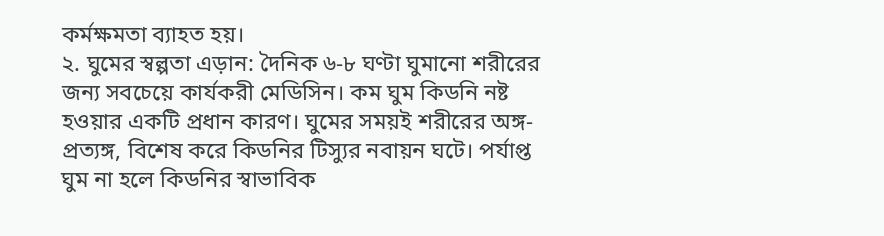কর্মক্ষমতা ব্যাহত হয়।
২. ঘুমের স্বল্পতা এড়ান: দৈনিক ৬-৮ ঘণ্টা ঘুমানো শরীরের জন্য সবচেয়ে কার্যকরী মেডিসিন। কম ঘুম কিডনি নষ্ট হওয়ার একটি প্রধান কারণ। ঘুমের সময়ই শরীরের অঙ্গ-প্রত্যঙ্গ, বিশেষ করে কিডনির টিস্যুর নবায়ন ঘটে। পর্যাপ্ত ঘুম না হলে কিডনির স্বাভাবিক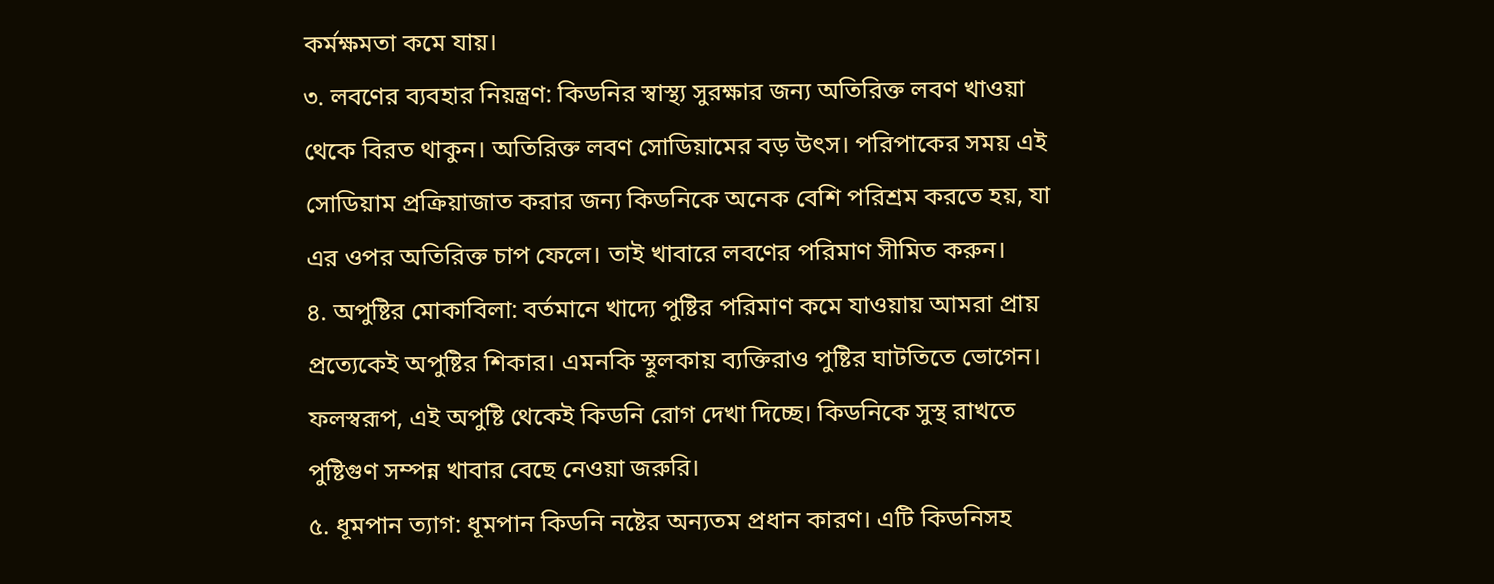কর্মক্ষমতা কমে যায়।
৩. লবণের ব্যবহার নিয়ন্ত্রণ: কিডনির স্বাস্থ্য সুরক্ষার জন্য অতিরিক্ত লবণ খাওয়া থেকে বিরত থাকুন। অতিরিক্ত লবণ সোডিয়ামের বড় উৎস। পরিপাকের সময় এই সোডিয়াম প্রক্রিয়াজাত করার জন্য কিডনিকে অনেক বেশি পরিশ্রম করতে হয়, যা এর ওপর অতিরিক্ত চাপ ফেলে। তাই খাবারে লবণের পরিমাণ সীমিত করুন।
৪. অপুষ্টির মোকাবিলা: বর্তমানে খাদ্যে পুষ্টির পরিমাণ কমে যাওয়ায় আমরা প্রায় প্রত্যেকেই অপুষ্টির শিকার। এমনকি স্থূলকায় ব্যক্তিরাও পুষ্টির ঘাটতিতে ভোগেন। ফলস্বরূপ, এই অপুষ্টি থেকেই কিডনি রোগ দেখা দিচ্ছে। কিডনিকে সুস্থ রাখতে পুষ্টিগুণ সম্পন্ন খাবার বেছে নেওয়া জরুরি।
৫. ধূমপান ত্যাগ: ধূমপান কিডনি নষ্টের অন্যতম প্রধান কারণ। এটি কিডনিসহ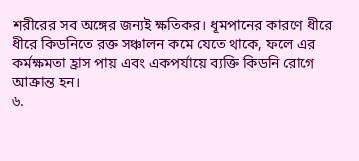শরীরের সব অঙ্গের জন্যই ক্ষতিকর। ধূমপানের কারণে ধীরে ধীরে কিডনিতে রক্ত সঞ্চালন কমে যেতে থাকে, ফলে এর কর্মক্ষমতা হ্রাস পায় এবং একপর্যায়ে ব্যক্তি কিডনি রোগে আক্রান্ত হন।
৬.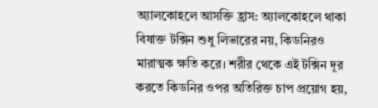অ্যালকোহলে আসক্তি হ্রাস: অ্যালকোহলে থাকা বিষাক্ত টক্সিন শুধু লিভারের নয়, কিডনিরও মারাত্মক ক্ষতি করে। শরীর থেকে এই টক্সিন দূর করতে কিডনির ওপর অতিরিক্ত চাপ প্রয়োগ হয়,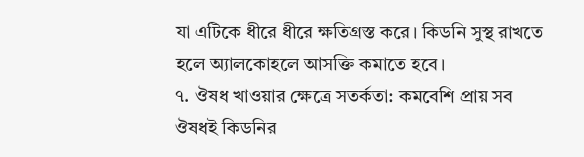যা এটিকে ধীরে ধীরে ক্ষতিগ্রস্ত করে। কিডনি সুস্থ রাখতে হলে অ্যালকোহলে আসক্তি কমাতে হবে।
৭. ঔষধ খাওয়ার ক্ষেত্রে সতর্কতা: কমবেশি প্রায় সব ঔষধই কিডনির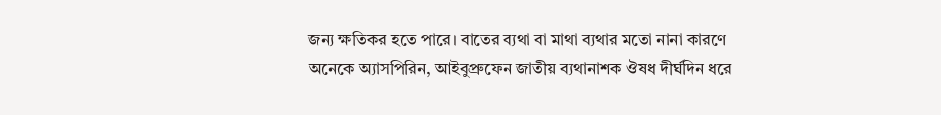জন্য ক্ষতিকর হতে পারে। বাতের ব্যথা বা মাথা ব্যথার মতো নানা কারণে অনেকে অ্যাসপিরিন, আইবুপ্রুফেন জাতীয় ব্যথানাশক ঔষধ দীর্ঘদিন ধরে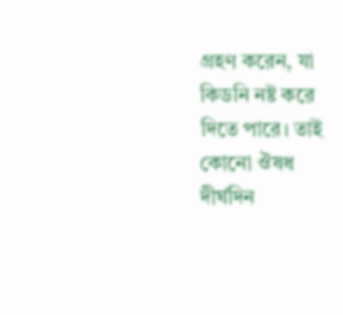গ্রহণ করেন, যা কিডনি নষ্ট করে দিতে পারে। তাই কোনো ঔষধ দীর্ঘদিন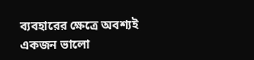ব্যবহারের ক্ষেত্রে অবশ্যই একজন ভালো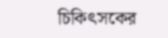চিকিৎসকের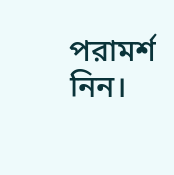পরামর্শ নিন।